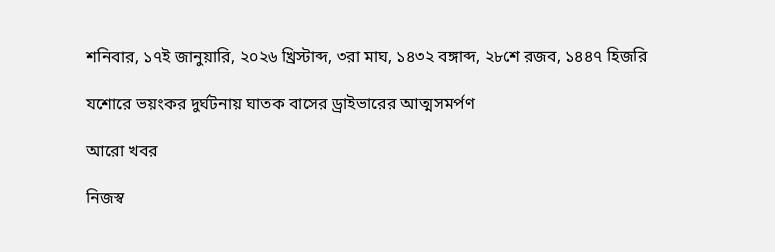শনিবার, ১৭ই জানুয়ারি, ২০২৬ খ্রিস্টাব্দ, ৩রা মাঘ, ১৪৩২ বঙ্গাব্দ, ২৮শে রজব, ১৪৪৭ হিজরি

যশোরে ভয়ংকর দুর্ঘটনায় ঘাতক বাসের ড্রাইভারের আত্মসমর্পণ

আরো খবর

নিজস্ব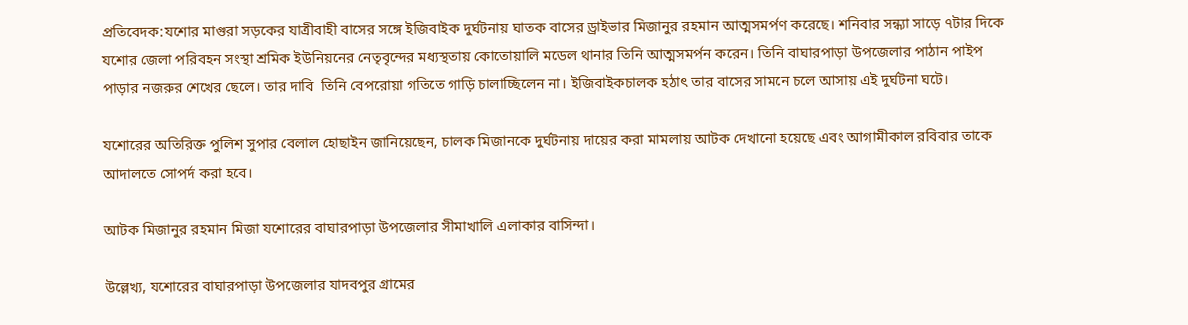প্রতিবেদক:যশোর মাগুরা সড়কের যাত্রীবাহী বাসের সঙ্গে ইজিবাইক দুর্ঘটনায় ঘাতক বাসের ড্রাইভার মিজানুর রহমান আত্মসমর্পণ করেছে। শনিবার সন্ধ্যা সাড়ে ৭টার দিকে যশোর জেলা পরিবহন সংস্থা শ্রমিক ইউনিয়নের নেতৃবৃন্দের মধ্যস্থতায় কোতোয়ালি মডেল থানার তিনি আত্মসমর্পন করেন। তিনি বাঘারপাড়া উপজেলার পাঠান পাইপ পাড়ার নজরুর শেখের ছেলে। তার দাবি  তিনি বেপরোয়া গতিতে গাড়ি চালাচ্ছিলেন না। ইজিবাইকচালক হঠাৎ তার বাসের সামনে চলে আসায় এই দুর্ঘটনা ঘটে।

যশোরের অতিরিক্ত পুলিশ সুপার বেলাল হোছাইন জানিয়েছেন, চালক মিজানকে দুর্ঘটনায় দায়ের করা মামলায় আটক দেখানো হয়েছে এবং আগামীকাল রবিবার তাকে আদালতে সোপর্দ করা হবে।

আটক মিজানুর রহমান মিজা যশোরের বাঘারপাড়া উপজেলার সীমাখালি এলাকার বাসিন্দা।

উল্লেখ্য, যশোরের বাঘারপাড়া উপজেলার যাদবপুর গ্রামের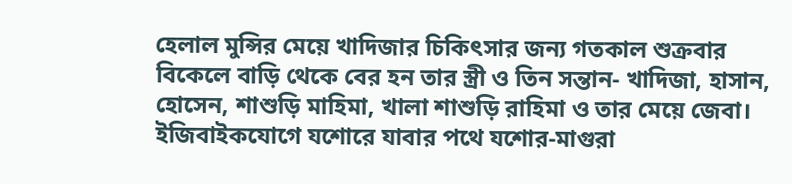হেলাল মুন্সির মেয়ে খাদিজার চিকিৎসার জন্য গতকাল শুক্রবার বিকেলে বাড়ি থেকে বের হন তার স্ত্রী ও তিন সন্তান- খাদিজা, হাসান, হোসেন, শাশুড়ি মাহিমা, খালা শাশুড়ি রাহিমা ও তার মেয়ে জেবা। ইজিবাইকযোগে যশোরে যাবার পথে যশোর-মাগুরা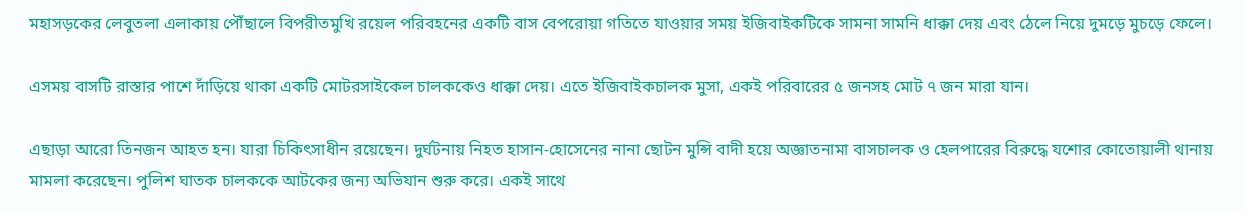মহাসড়কের লেবুতলা এলাকায় পৌঁছালে বিপরীতমুখি রয়েল পরিবহনের একটি বাস বেপরোয়া গতিতে যাওয়ার সময় ইজিবাইকটিকে সামনা সামনি ধাক্কা দেয় এবং ঠেলে নিয়ে দুমড়ে মুচড়ে ফেলে।

এসময় বাসটি রাস্তার পাশে দাঁড়িয়ে থাকা একটি মোটরসাইকেল চালককেও ধাক্কা দেয়। এতে ইজিবাইকচালক মুসা, একই পরিবারের ৫ জনসহ মোট ৭ জন মারা যান।

এছাড়া আরো তিনজন আহত হন। যারা চিকিৎসাধীন রয়েছেন। দুর্ঘটনায় নিহত হাসান-হোসেনের নানা ছোটন মুন্সি বাদী হয়ে অজ্ঞাতনামা বাসচালক ও হেলপারের বিরুদ্ধে যশোর কোতোয়ালী থানায় মামলা করেছেন। পুলিশ ঘাতক চালককে আটকের জন্য অভিযান শুরু করে। একই সাথে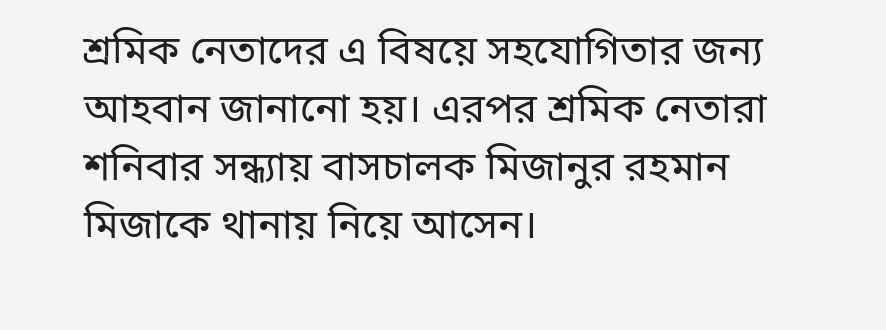শ্রমিক নেতাদের এ বিষয়ে সহযোগিতার জন্য আহবান জানানো হয়। এরপর শ্রমিক নেতারা শনিবার সন্ধ্যায় বাসচালক মিজানুর রহমান মিজাকে থানায় নিয়ে আসেন।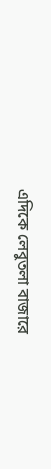এদিকে লেবুতলা বাজারে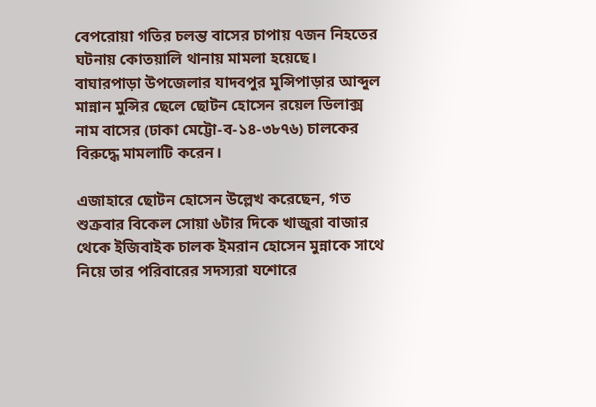বেপরোয়া গতির চলন্ত বাসের চাপায় ৭জন নিহতের ঘটনায় কোতয়ালি থানায় মামলা হয়েছে।
বাঘারপাড়া উপজেলার যাদবপুর মুন্সিপাড়ার আব্দুল মান্নান মুন্সির ছেলে ছোটন হোসেন রয়েল ডিলাক্স নাম বাসের (ঢাকা মেট্টো-ব-১৪-৩৮৭৬) চালকের বিরুদ্ধে মামলাটি করেন।

এজাহারে ছোটন হোসেন উল্লেখ করেছেন, গত শুক্রবার বিকেল সোয়া ৬টার দিকে খাজুরা বাজার থেকে ইজিবাইক চালক ইমরান হোসেন মুন্নাকে সাথে নিয়ে তার পরিবারের সদস্যরা যশোরে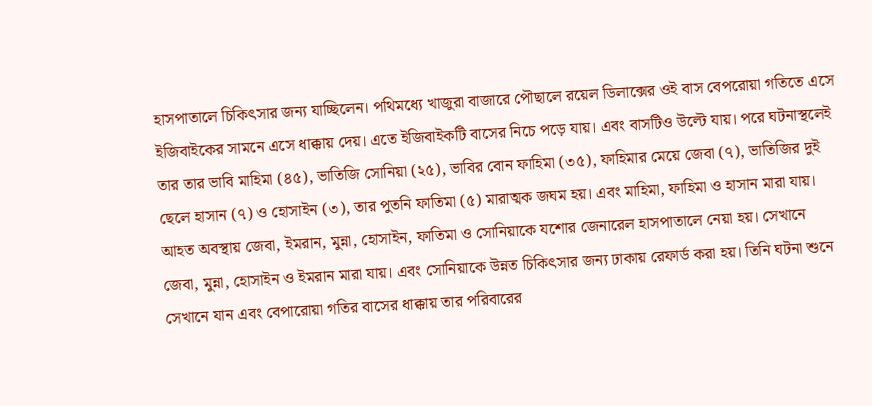হাসপাতালে চিকিৎসার জন্য যাচ্ছিলেন। পথিমধ্যে খাজুরা বাজারে পৌছালে রয়েল ডিলাক্সের ওই বাস বেপরোয়া গতিতে এসে ইজিবাইকের সামনে এসে ধাক্কায় দেয়। এতে ইজিবাইকটি বাসের নিচে পড়ে যায়। এবং বাসটিও উল্টে যায়। পরে ঘটনাস্থলেই তার তার ভাবি মাহিমা (৪৫), ভাতিজি সোনিয়া (২৫), ভাবির বোন ফাহিমা (৩৫), ফাহিমার মেয়ে জেবা (৭), ভাতিজির দুই ছেলে হাসান (৭) ও হোসাইন (৩), তার পুতনি ফাতিমা (৫) মারাত্মক জঘম হয়। এবং মাহিমা, ফাহিমা ও হাসান মারা যায়। আহত অবস্থায় জেবা, ইমরান, মুন্না, হোসাইন, ফাতিমা ও সোনিয়াকে যশোর জেনারেল হাসপাতালে নেয়া হয়। সেখানে জেবা, মুন্না, হোসাইন ও ইমরান মারা যায়। এবং সোনিয়াকে উন্নত চিকিৎসার জন্য ঢাকায় রেফার্ড করা হয়। তিনি ঘটনা শুনে সেখানে যান এবং বেপারোয়া গতির বাসের ধাক্কায় তার পরিবারের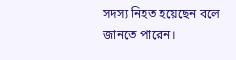সদস্য নিহত হয়েছেন বলে জানতে পারেন।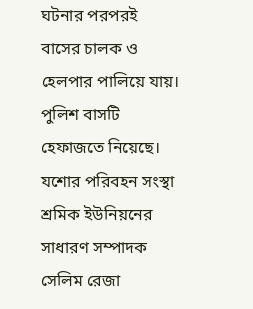ঘটনার পরপরই বাসের চালক ও হেলপার পালিয়ে যায়। পুলিশ বাসটি হেফাজতে নিয়েছে।
যশোর পরিবহন সংস্থা শ্রমিক ইউনিয়নের সাধারণ সম্পাদক সেলিম রেজা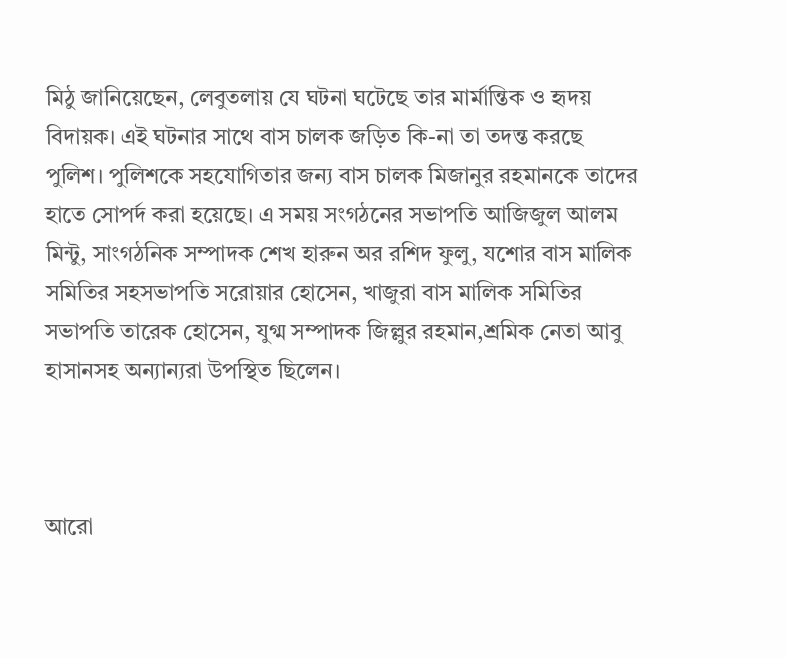মিঠু জানিয়েছেন, লেবুতলায় যে ঘটনা ঘটেছে তার মার্মান্তিক ও হৃদয় বিদায়ক। এই ঘটনার সাথে বাস চালক জড়িত কি-না তা তদন্ত করছে পুলিশ। পুলিশকে সহযোগিতার জন্য বাস চালক মিজানুর রহমানকে তাদের হাতে সোপর্দ করা হয়েছে। এ সময় সংগঠনের সভাপতি আজিজুল আলম মিন্টু, সাংগঠনিক সম্পাদক শেখ হারুন অর রশিদ ফুলু, যশোর বাস মালিক সমিতির সহসভাপতি সরোয়ার হোসেন, খাজুরা বাস মালিক সমিতির সভাপতি তারেক হোসেন, যুগ্ম সম্পাদক জিল্লুর রহমান,শ্রমিক নেতা আবু হাসানসহ অন্যান্যরা উপস্থিত ছিলেন।



আরো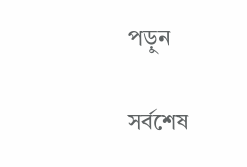পড়ুন

সর্বশেষ